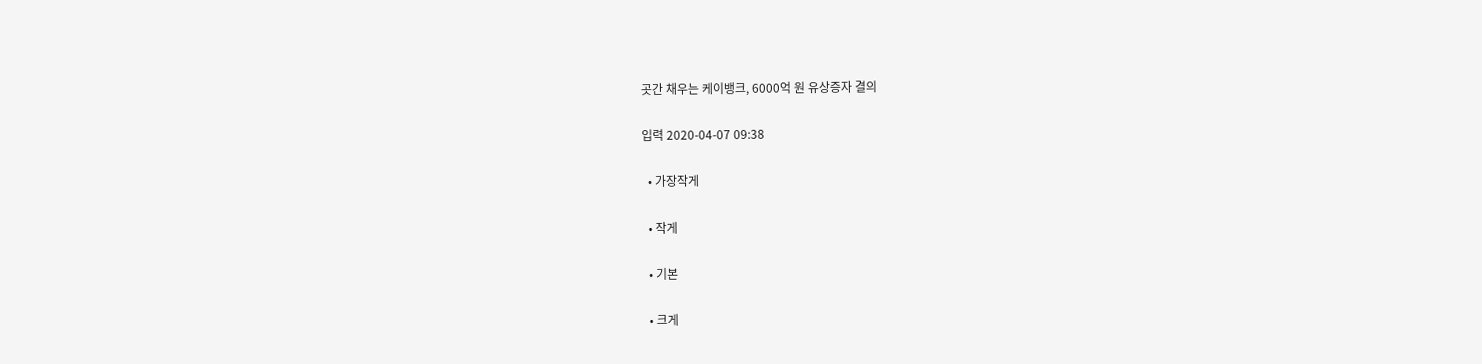곳간 채우는 케이뱅크, 6000억 원 유상증자 결의

입력 2020-04-07 09:38

  • 가장작게

  • 작게

  • 기본

  • 크게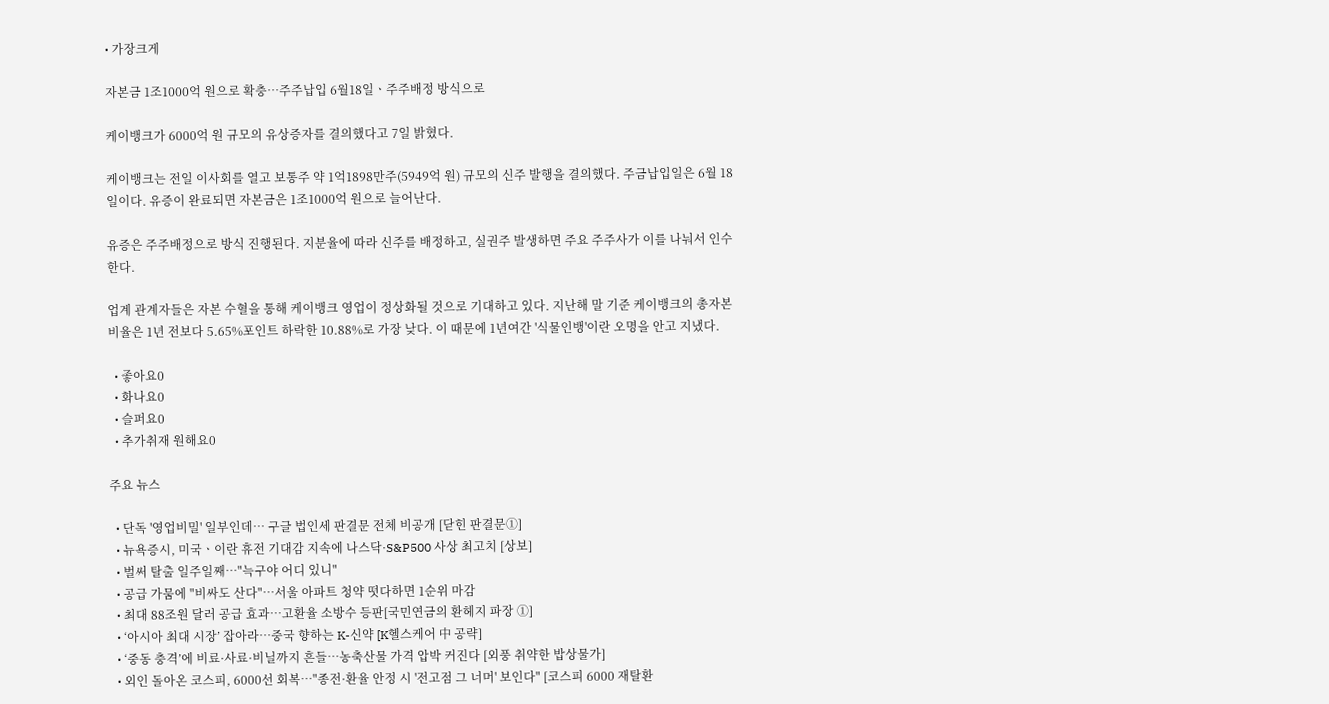• 가장크게

자본금 1조1000억 원으로 확충…주주납입 6월18일ㆍ주주배정 방식으로

케이뱅크가 6000억 원 규모의 유상증자를 결의했다고 7일 밝혔다.

케이뱅크는 전일 이사회를 열고 보통주 약 1억1898만주(5949억 원) 규모의 신주 발행을 결의했다. 주금납입일은 6월 18일이다. 유증이 완료되면 자본금은 1조1000억 원으로 늘어난다.

유증은 주주배정으로 방식 진행된다. 지분율에 따라 신주를 배정하고, 실권주 발생하면 주요 주주사가 이를 나눠서 인수한다.

업계 관계자들은 자본 수혈을 통해 케이뱅크 영업이 정상화될 것으로 기대하고 있다. 지난해 말 기준 케이뱅크의 총자본비율은 1년 전보다 5.65%포인트 하락한 10.88%로 가장 낮다. 이 때문에 1년여간 '식물인뱅'이란 오명을 안고 지냈다.

  • 좋아요0
  • 화나요0
  • 슬퍼요0
  • 추가취재 원해요0

주요 뉴스

  • 단독 '영업비밀' 일부인데… 구글 법인세 판결문 전체 비공개 [닫힌 판결문①]
  • 뉴욕증시, 미국ㆍ이란 휴전 기대감 지속에 나스닥·S&P500 사상 최고치 [상보]
  • 벌써 탈출 일주일째…"늑구야 어디 있니"
  • 공급 가뭄에 "비싸도 산다"⋯서울 아파트 청약 떳다하면 1순위 마감
  • 최대 88조원 달러 공급 효과…고환율 소방수 등판[국민연금의 환헤지 파장 ①]
  • ‘아시아 최대 시장’ 잡아라…중국 향하는 K-신약 [K헬스케어 中 공략]
  • ‘중동 충격’에 비료·사료·비닐까지 흔들…농축산물 가격 압박 커진다 [외풍 취약한 밥상물가]
  • 외인 돌아온 코스피, 6000선 회복…"종전·환율 안정 시 '전고점 그 너머' 보인다" [코스피 6000 재탈환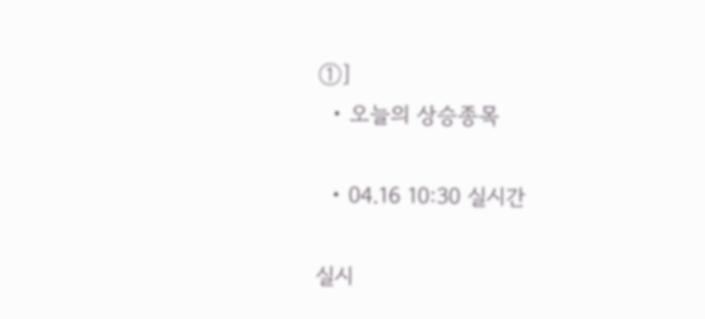①]
  • 오늘의 상승종목

  • 04.16 10:30 실시간

실시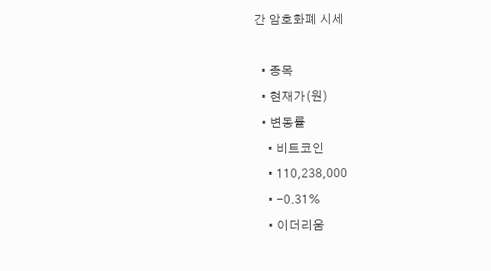간 암호화폐 시세

  • 종목
  • 현재가(원)
  • 변동률
    • 비트코인
    • 110,238,000
    • -0.31%
    • 이더리움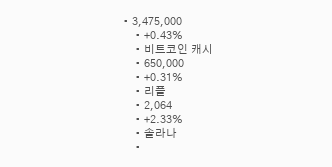• 3,475,000
    • +0.43%
    • 비트코인 캐시
    • 650,000
    • +0.31%
    • 리플
    • 2,064
    • +2.33%
    • 솔라나
    •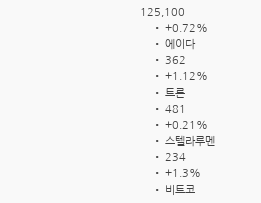125,100
    • +0.72%
    • 에이다
    • 362
    • +1.12%
    • 트론
    • 481
    • +0.21%
    • 스텔라루멘
    • 234
    • +1.3%
    • 비트코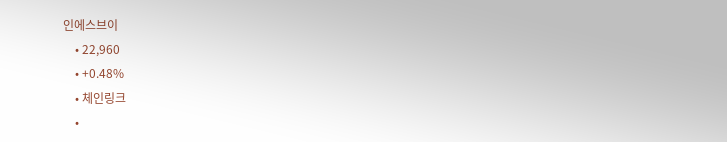인에스브이
    • 22,960
    • +0.48%
    • 체인링크
    •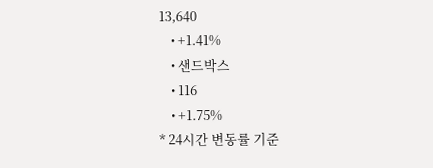13,640
    • +1.41%
    • 샌드박스
    • 116
    • +1.75%
* 24시간 변동률 기준